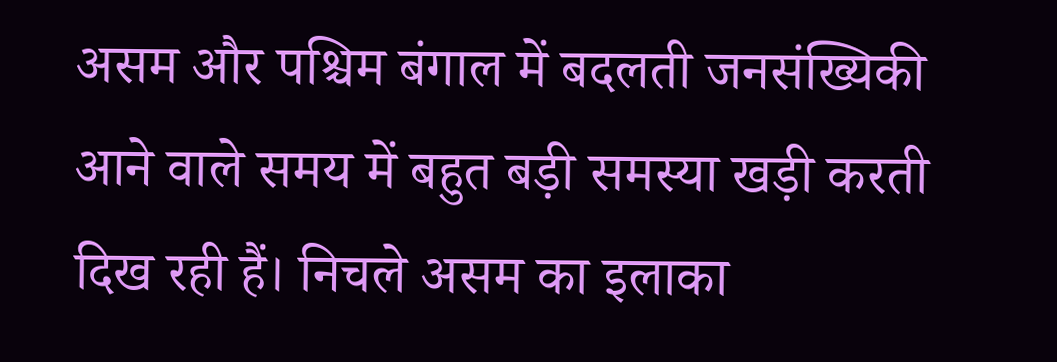असम और पश्चिम बंगाल में बदलती जनसंख्यिकी आने वाले समय में बहुत बड़ी समस्या खड़ी करती दिख रही हैं। निचले असम का इलाका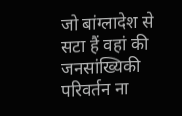जो बांग्लादेश से सटा हैं वहां की जनसांख्यिकी परिवर्तन ना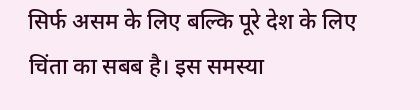सिर्फ असम के लिए बल्कि पूरे देश के लिए चिंता का सबब है। इस समस्या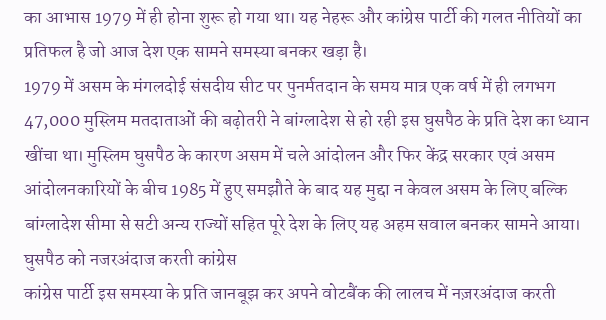का आभास 1979 में ही होना शुरू हो गया था। यह नेहरू और कांग्रेस पार्टी की गलत नीतियों का प्रतिफल है जो आज देश एक सामने समस्या बनकर खड़ा है।
1979 में असम के मंगलदोई संसदीय सीट पर पुनर्मतदान के समय मात्र एक वर्ष में ही लगभग 47,000 मुस्लिम मतदाताओं की बढ़ोतरी ने बांग्लादेश से हो रही इस घुसपैठ के प्रति देश का ध्यान खींचा था। मुस्लिम घुसपैठ के कारण असम में चले आंदोलन और फिर केंद्र सरकार एवं असम आंदोलनकारियों के बीच 1985 में हुए समझौते के बाद यह मुद्दा न केवल असम के लिए बल्कि बांग्लादेश सीमा से सटी अन्य राज्यों सहित पूरे देश के लिए यह अहम सवाल बनकर सामने आया।
घुसपैठ को नजरअंदाज करती कांग्रेस
कांग्रेस पार्टी इस समस्या के प्रति जानबूझ कर अपने वोटबैंक की लालच में नज़रअंदाज करती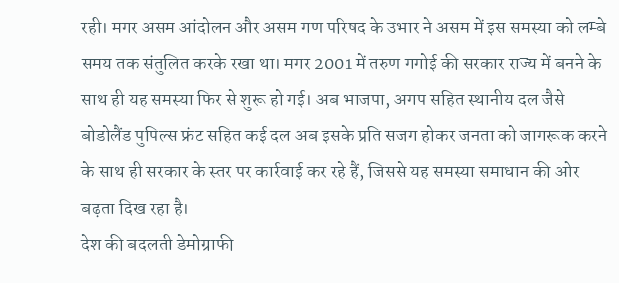रही। मगर असम आंदोलन और असम गण परिषद के उभार ने असम में इस समस्या को लम्बे समय तक संतुलित करके रखा था। मगर 2001 में तरुण गगोई की सरकार राज्य में बनने के साथ ही यह समस्या फिर से शुरू हो गई। अब भाजपा, अगप सहित स्थानीय दल जैसे बोडोलैंड पुपिल्स फ्रंट सहित कई दल अब इसके प्रति सजग होकर जनता को जागरूक करने के साथ ही सरकार के स्तर पर कार्रवाई कर रहे हैं, जिससे यह समस्या समाधान की ओर बढ़ता दिख रहा है।
देश की बदलती डेमोग्राफी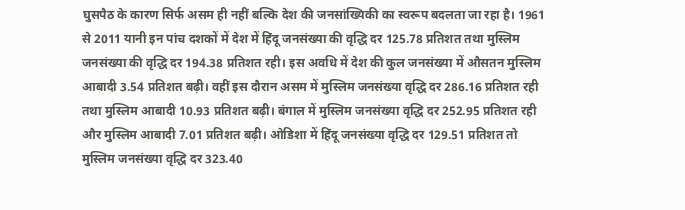घुसपैठ के कारण सिर्फ असम ही नहीं बल्कि देश की जनसांख्यिकी का स्वरूप बदलता जा रहा है। 1961 से 2011 यानी इन पांच दशकों में देश में हिंदू जनसंख्या की वृद्धि दर 125.78 प्रतिशत तथा मुस्लिम जनसंख्या की वृद्धि दर 194.38 प्रतिशत रही। इस अवधि में देश की कुल जनसंख्या में औसतन मुस्लिम आबादी 3.54 प्रतिशत बढ़ी। वहीं इस दौरान असम में मुस्लिम जनसंख्या वृद्धि दर 286.16 प्रतिशत रही तथा मुस्लिम आबादी 10.93 प्रतिशत बढ़ी। बंगाल में मुस्लिम जनसंख्या वृद्धि दर 252.95 प्रतिशत रही और मुस्लिम आबादी 7.01 प्रतिशत बढ़ी। ओडिशा में हिंदू जनसंख्या वृद्धि दर 129.51 प्रतिशत तो मुस्लिम जनसंख्या वृद्धि दर 323.40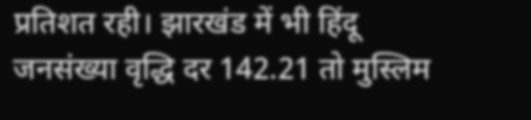प्रतिशत रही। झारखंड में भी हिंदू जनसंख्या वृद्धि दर 142.21 तो मुस्लिम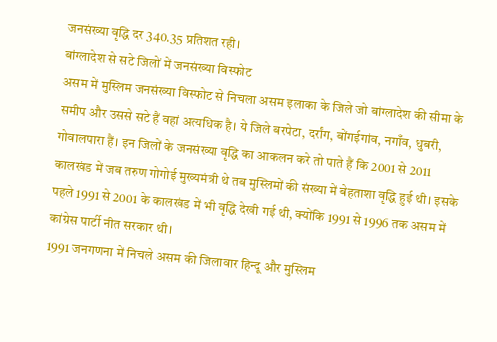जनसंख्या वृद्धि दर 340.35 प्रतिशत रही।
बांग्लादेश से सटे जिलों में जनसंख्या विस्फोट
असम में मुस्लिम जनसंख्या विस्फोट से निचला असम इलाका के जिले जो बांग्लादेश की सीमा के समीप और उससे सटे हैं वहां अत्यधिक है। ये जिले बरपेटा, दर्रांग, बोंगईगांव, नगाँव, धुबरी, गोवालपारा हैं। इन जिलों के जनसंख्या वृद्धि का आकलन करे तो पाते हैं कि 2001 से 2011 कालखंड में जब तरुण गोगोई मुख्यमंत्री थे तब मुस्लिमों की संख्या में बेहताशा वृद्धि हुई थी। इसके पहले 1991 से 2001 के कालखंड में भी वृद्धि देखी गई थी, क्योंकि 1991 से 1996 तक असम में कांग्रेस पार्टी नीत सरकार थी।
1991 जनगणना में निचले असम की जिलावार हिन्दू और मुस्लिम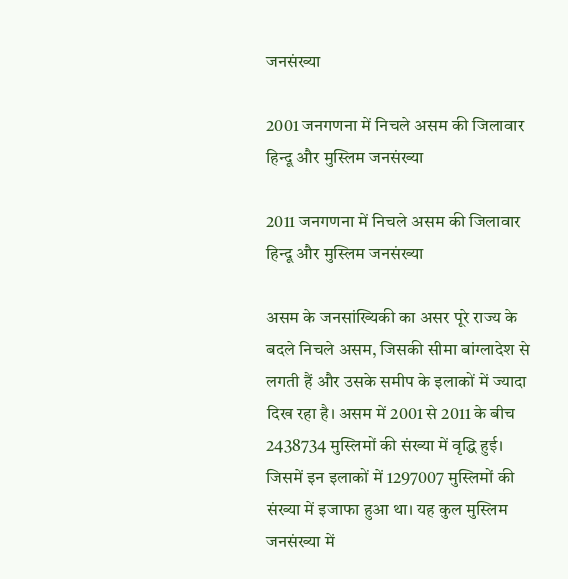जनसंख्या

2001 जनगणना में निचले असम की जिलावार हिन्दू और मुस्लिम जनसंख्या

2011 जनगणना में निचले असम की जिलावार हिन्दू और मुस्लिम जनसंख्या

असम के जनसांख्यिकी का असर पूरे राज्य के बदले निचले असम, जिसकी सीमा बांग्लादेश से लगती हैं और उसके समीप के इलाकों में ज्यादा दिख रहा है। असम में 2001 से 2011 के बीच 2438734 मुस्लिमों की संख्या में वृद्धि हुई। जिसमें इन इलाकों में 1297007 मुस्लिमों की संख्या में इजाफा हुआ था। यह कुल मुस्लिम जनसंख्या में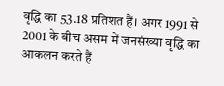वृद्धि का 53.18 प्रतिशत हैं। अगर 1991 से 2001 के बीच असम में जनसंख्या वृद्धि का आकलन करते हैं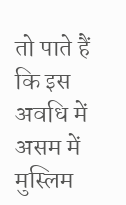तो पाते हैं कि इस अवधि में असम में मुस्लिम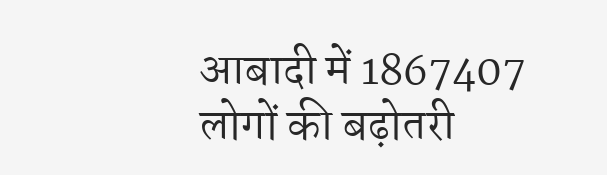आबादी में 1867407 लोगों की बढ़ोतरी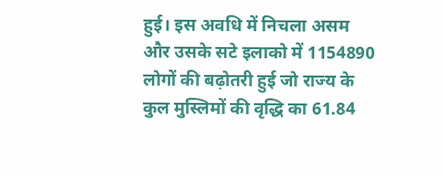हुई। इस अवधि में निचला असम और उसके सटे इलाको में 1154890 लोगों की बढ़ोतरी हुई जो राज्य के कुल मुस्लिमों की वृद्धि का 61.84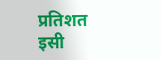प्रतिशत इसी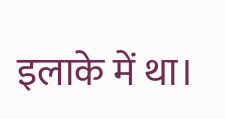इलाके में था।